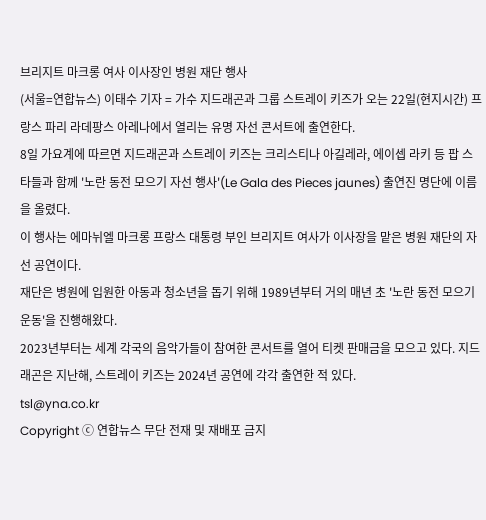브리지트 마크롱 여사 이사장인 병원 재단 행사
(서울=연합뉴스) 이태수 기자 = 가수 지드래곤과 그룹 스트레이 키즈가 오는 22일(현지시간) 프랑스 파리 라데팡스 아레나에서 열리는 유명 자선 콘서트에 출연한다.
8일 가요계에 따르면 지드래곤과 스트레이 키즈는 크리스티나 아길레라, 에이셉 라키 등 팝 스타들과 함께 '노란 동전 모으기 자선 행사'(Le Gala des Pieces jaunes) 출연진 명단에 이름을 올렸다.
이 행사는 에마뉘엘 마크롱 프랑스 대통령 부인 브리지트 여사가 이사장을 맡은 병원 재단의 자선 공연이다.
재단은 병원에 입원한 아동과 청소년을 돕기 위해 1989년부터 거의 매년 초 '노란 동전 모으기 운동'을 진행해왔다.
2023년부터는 세계 각국의 음악가들이 참여한 콘서트를 열어 티켓 판매금을 모으고 있다. 지드래곤은 지난해, 스트레이 키즈는 2024년 공연에 각각 출연한 적 있다.
tsl@yna.co.kr
Copyright ⓒ 연합뉴스 무단 전재 및 재배포 금지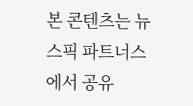본 콘텐츠는 뉴스픽 파트너스에서 공유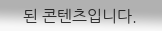된 콘텐츠입니다.